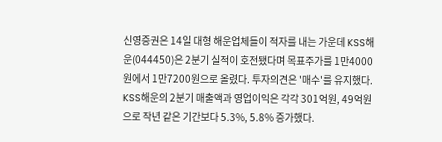신영증권은 14일 대형 해운업체들이 적자를 내는 가운데 KSS해운(044450)은 2분기 실적이 호전됐다며 목표주가를 1만4000원에서 1만7200원으로 올렸다. 투자의견은 '매수'를 유지했다.
KSS해운의 2분기 매출액과 영업이익은 각각 301억원, 49억원으로 작년 같은 기간보다 5.3%, 5.8% 증가했다.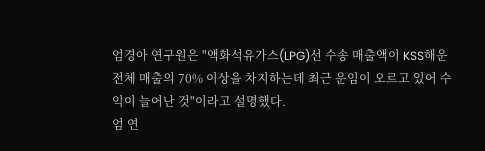엄경아 연구원은 "액화석유가스(LPG)선 수송 매출액이 KSS해운 전체 매출의 70% 이상을 차지하는데 최근 운임이 오르고 있어 수익이 늘어난 것"이라고 설명했다.
엄 연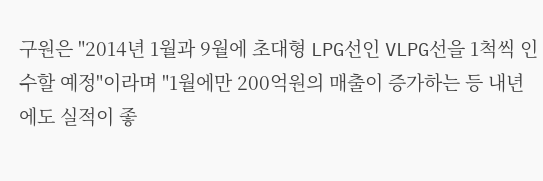구원은 "2014년 1월과 9월에 초대형 LPG선인 VLPG선을 1척씩 인수할 예정"이라며 "1월에만 200억원의 매출이 증가하는 등 내년에도 실적이 좋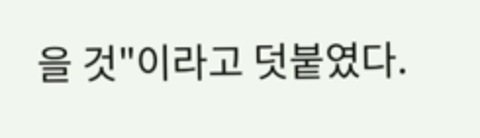을 것"이라고 덧붙였다.